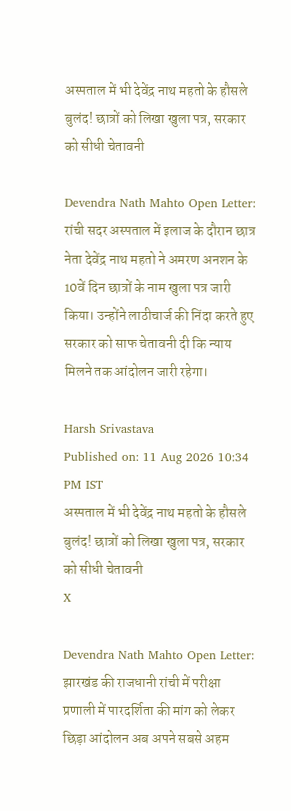अस्पताल में भी देवेंद्र नाथ महतो के हौसले बुलंद! छात्रों को लिखा खुला पत्र, सरकार को सीधी चेतावनी

Devendra Nath Mahto Open Letter: रांची सदर अस्पताल में इलाज के दौरान छात्र नेता देवेंद्र नाथ महतो ने अमरण अनशन के 10वें दिन छात्रों के नाम खुला पत्र जारी किया। उन्होंने लाठीचार्ज की निंदा करते हुए सरकार को साफ चेतावनी दी कि न्याय मिलने तक आंदोलन जारी रहेगा।

Harsh Srivastava
Published on: 11 Aug 2026 10:34 PM IST
अस्पताल में भी देवेंद्र नाथ महतो के हौसले बुलंद! छात्रों को लिखा खुला पत्र, सरकार को सीधी चेतावनी
X

Devendra Nath Mahto Open Letter: झारखंड की राजधानी रांची में परीक्षा प्रणाली में पारदर्शिता की मांग को लेकर छिड़ा आंदोलन अब अपने सबसे अहम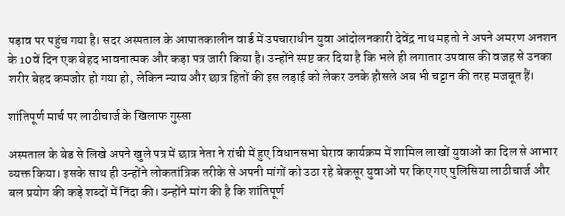पड़ाव पर पहुंच गया है। सदर अस्पताल के आपातकालीन वार्ड में उपचाराधीन युवा आंदोलनकारी देवेंद्र नाथ महतो ने अपने अमरण अनशन के 10वें दिन एक बेहद भावनात्मक और कड़ा पत्र जारी किया है। उन्होंने स्पष्ट कर दिया है कि भले ही लगातार उपवास की वजह से उनका शरीर बेहद कमजोर हो गया हो, लेकिन न्याय और छात्र हितों की इस लड़ाई को लेकर उनके हौसले अब भी चट्टान की तरह मजबूत हैं।

शांतिपूर्ण मार्च पर लाठीचार्ज के खिलाफ गुस्सा

अस्पताल के बेड से लिखे अपने खुले पत्र में छात्र नेता ने रांची में हुए विधानसभा घेराव कार्यक्रम में शामिल लाखों युवाओं का दिल से आभार व्यक्त किया। इसके साथ ही उन्होंने लोकतांत्रिक तरीके से अपनी मांगों को उठा रहे बेकसूर युवाओं पर किए गए पुलिसिया लाठीचार्ज और बल प्रयोग की कड़े शब्दों में निंदा की। उन्होंने मांग की है कि शांतिपूर्ण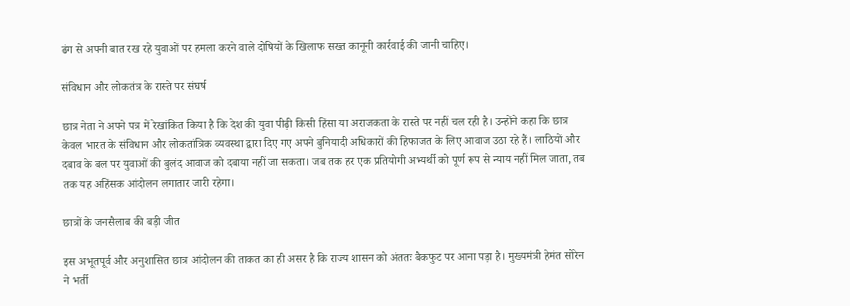ढंग से अपनी बात रख रहे युवाओं पर हमला करने वाले दोषियों के खिलाफ सख्त कानूनी कार्रवाई की जानी चाहिए।

संविधान और लोकतंत्र के रास्ते पर संघर्ष

छात्र नेता ने अपने पत्र में रेखांकित किया है कि देश की युवा पीढ़ी किसी हिंसा या अराजकता के रास्ते पर नहीं चल रही है। उन्होंने कहा कि छात्र केवल भारत के संविधान और लोकतांत्रिक व्यवस्था द्वारा दिए गए अपने बुनियादी अधिकारों की हिफाजत के लिए आवाज उठा रहे हैं। लाठियों और दबाव के बल पर युवाओं की बुलंद आवाज को दबाया नहीं जा सकता। जब तक हर एक प्रतियोगी अभ्यर्थी को पूर्ण रूप से न्याय नहीं मिल जाता, तब तक यह अहिंसक आंदोलन लगातार जारी रहेगा।

छात्रों के जनसैलाब की बड़ी जीत

इस अभूतपूर्व और अनुशासित छात्र आंदोलन की ताकत का ही असर है कि राज्य शासन को अंततः बैकफुट पर आना पड़ा है। मुख्यमंत्री हेमंत सोरेन ने भर्ती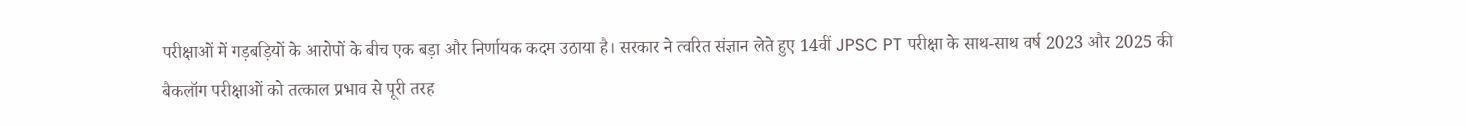परीक्षाओं में गड़बड़ियों के आरोपों के बीच एक बड़ा और निर्णायक कदम उठाया है। सरकार ने त्वरित संज्ञान लेते हुए 14वीं JPSC PT परीक्षा के साथ-साथ वर्ष 2023 और 2025 की बैकलॉग परीक्षाओं को तत्काल प्रभाव से पूरी तरह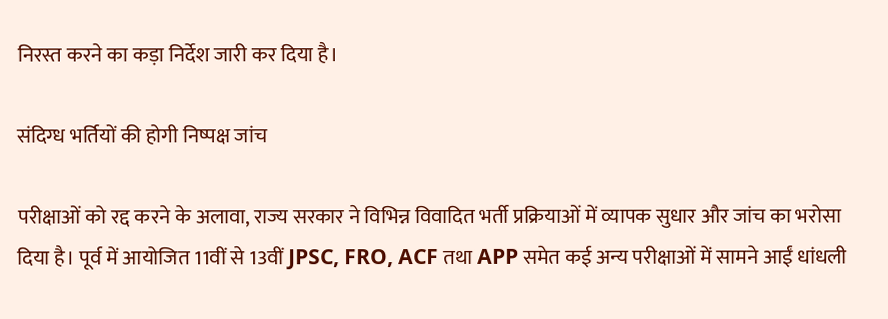निरस्त करने का कड़ा निर्देश जारी कर दिया है।

संदिग्ध भर्तियों की होगी निष्पक्ष जांच

परीक्षाओं को रद्द करने के अलावा, राज्य सरकार ने विभिन्न विवादित भर्ती प्रक्रियाओं में व्यापक सुधार और जांच का भरोसा दिया है। पूर्व में आयोजित 11वीं से 13वीं JPSC, FRO, ACF तथा APP समेत कई अन्य परीक्षाओं में सामने आईं धांधली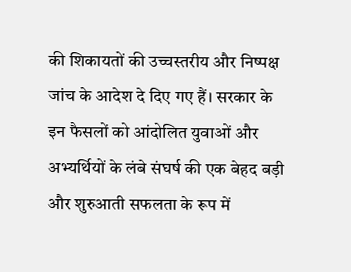की शिकायतों की उच्चस्तरीय और निष्पक्ष जांच के आदेश दे दिए गए हैं। सरकार के इन फैसलों को आंदोलित युवाओं और अभ्यर्थियों के लंबे संघर्ष की एक बेहद बड़ी और शुरुआती सफलता के रूप में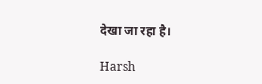देखा जा रहा है।

Harsh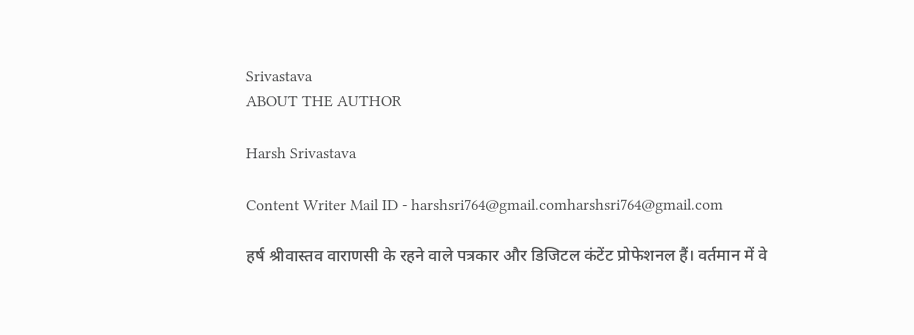Srivastava
ABOUT THE AUTHOR

Harsh Srivastava

Content Writer Mail ID - harshsri764@gmail.comharshsri764@gmail.com

हर्ष श्रीवास्तव वाराणसी के रहने वाले पत्रकार और डिजिटल कंटेंट प्रोफेशनल हैं। वर्तमान में वे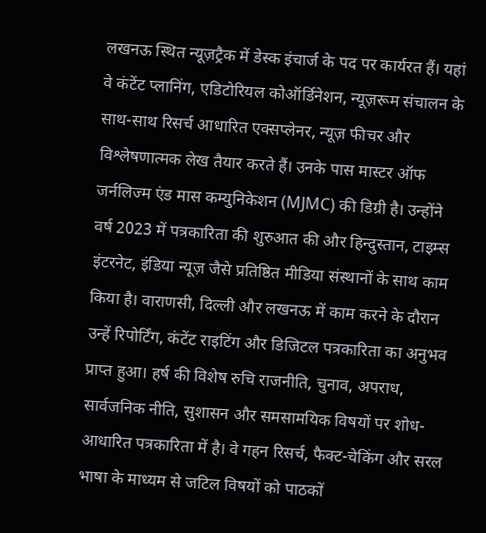लखनऊ स्थित न्यूज़ट्रैक में डेस्क इंचार्ज के पद पर कार्यरत हैं। यहां वे कंटेंट प्लानिंग, एडिटोरियल कोऑर्डिनेशन, न्यूज़रूम संचालन के साथ-साथ रिसर्च आधारित एक्सप्लेनर, न्यूज़ फीचर और विश्लेषणात्मक लेख तैयार करते हैं। उनके पास मास्टर ऑफ जर्नलिज्म एंड मास कम्युनिकेशन (MJMC) की डिग्री है। उन्होंने वर्ष 2023 में पत्रकारिता की शुरुआत की और हिन्दुस्तान, टाइम्स इंटरनेट, इंडिया न्यूज़ जैसे प्रतिष्ठित मीडिया संस्थानों के साथ काम किया है। वाराणसी, दिल्ली और लखनऊ में काम करने के दौरान उन्हें रिपोर्टिंग, कंटेंट राइटिंग और डिजिटल पत्रकारिता का अनुभव प्राप्त हुआ। हर्ष की विशेष रुचि राजनीति, चुनाव, अपराध, सार्वजनिक नीति, सुशासन और समसामयिक विषयों पर शोध-आधारित पत्रकारिता में है। वे गहन रिसर्च, फैक्ट-चेकिंग और सरल भाषा के माध्यम से जटिल विषयों को पाठकों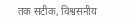तक सटीक, विश्वसनीय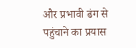और प्रभावी ढंग से पहुंचाने का प्रयास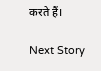करते हैं।

Next Story